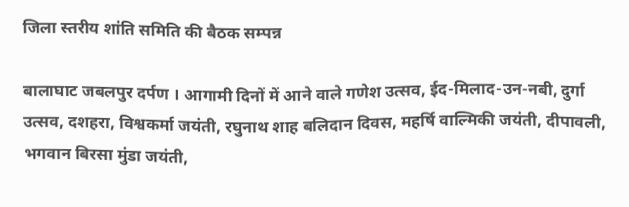जिला स्तरीय शांति समिति की बैठक सम्पन्न

बालाघाट जबलपुर दर्पण । आगामी दिनों में आने वाले गणेश उत्सव, ईद-मिलाद-उन-नबी, दुर्गा उत्सव, दशहरा, विश्वकर्मा जयंती, रघुनाथ शाह बलिदान दिवस, महर्षि वाल्मिकी जयंती, दीपावली, भगवान बिरसा मुंडा जयंती,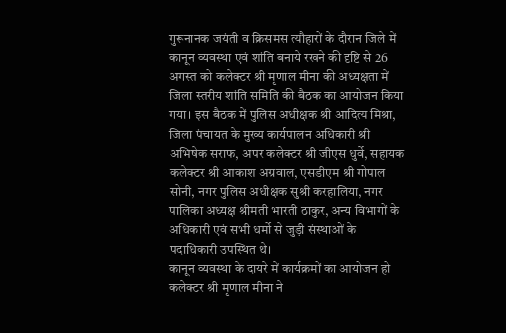गुरूनानक जयंती व क्रिसमस त्यौहारों के दौरान जिले में कानून व्यवस्था एवं शांति बनाये रखने की दृष्टि से 26 अगस्त को कलेक्टर श्री मृणाल मीना की अध्यक्षता में जिला स्तरीय शांति समिति की बैठक का आयोजन किया गया। इस बैठक में पुलिस अधीक्षक श्री आदित्य मिश्रा, जिला पंचायत के मुख्य कार्यपालन अधिकारी श्री अभिषेक सराफ, अपर कलेक्टर श्री जीएस धुर्वे, सहायक कलेक्टर श्री आकाश अग्रवाल, एसडीएम श्री गोपाल सोनी, नगर पुलिस अधीक्षक सुश्री करहालिया, नगर पालिका अध्यक्ष श्रीमती भारती ठाकुर, अन्य विभागों के अधिकारी एवं सभी धर्मो से जुड़ी संस्थाओं के पदाधिकारी उपस्थित थे।
कानून व्यवस्था के दायरे में कार्यक्रमों का आयोजन हो
कलेक्टर श्री मृणाल मीना ने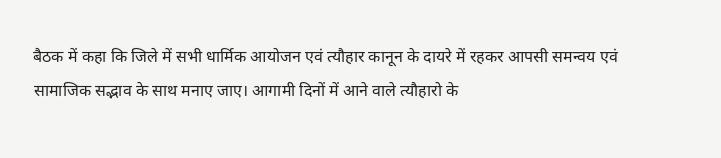बैठक में कहा कि जिले में सभी धार्मिक आयोजन एवं त्यौहार कानून के दायरे में रहकर आपसी समन्वय एवं सामाजिक सद्भाव के साथ मनाए जाए। आगामी दिनों में आने वाले त्यौहारो के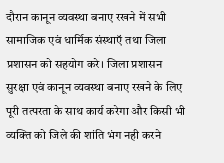दौरान कानून व्यवस्था बनाए रखने में सभी सामाजिक एवं धार्मिक संस्थाऍ तथा जिला प्रशासन को सहयोग करे। जिला प्रशासन सुरक्षा एवं कानून व्यवस्था बनाए रखने के लिए पूरी तत्परता के साथ कार्य करेगा और किसी भी व्यक्ति को जिले की शांति भंग नही करने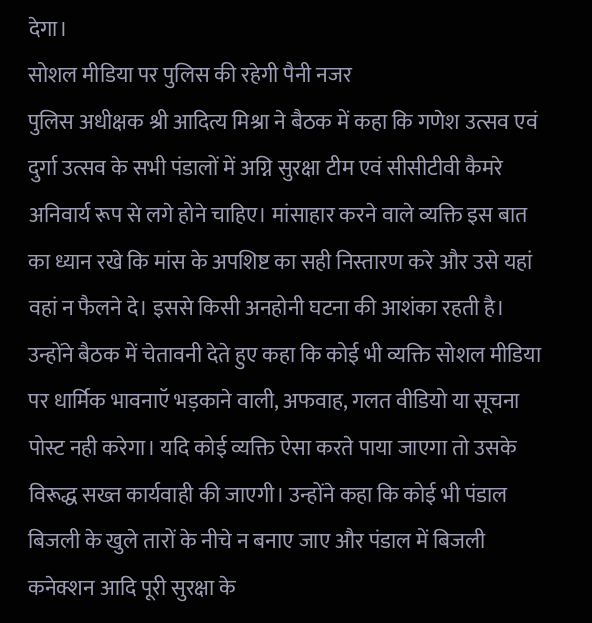देगा।
सोशल मीडिया पर पुलिस की रहेगी पैनी नजर
पुलिस अधीक्षक श्री आदित्य मिश्रा ने बैठक में कहा कि गणेश उत्सव एवं दुर्गा उत्सव के सभी पंडालों में अग्नि सुरक्षा टीम एवं सीसीटीवी कैमरे अनिवार्य रूप से लगे होने चाहिए। मांसाहार करने वाले व्यक्ति इस बात का ध्यान रखे कि मांस के अपशिष्ट का सही निस्तारण करे और उसे यहां वहां न फैलने दे। इससे किसी अनहोनी घटना की आशंका रहती है। उन्होंने बैठक में चेतावनी देते हुए कहा कि कोई भी व्यक्ति सोशल मीडिया पर धार्मिक भावनाऍ भड़काने वाली, अफवाह, गलत वीडियो या सूचना पोस्ट नही करेगा। यदि कोई व्यक्ति ऐसा करते पाया जाएगा तो उसके विरूद्ध सख्त कार्यवाही की जाएगी। उन्होंने कहा कि कोई भी पंडाल बिजली के खुले तारों के नीचे न बनाए जाए और पंडाल में बिजली कनेक्शन आदि पूरी सुरक्षा के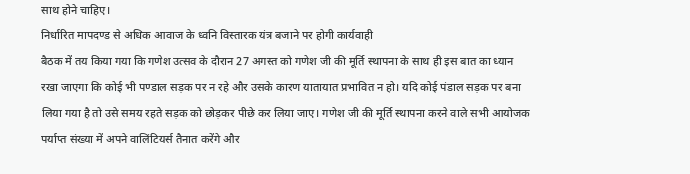साथ होने चाहिए।
निर्धारित मापदण्ड से अधिक आवाज के ध्वनि विस्तारक यंत्र बजाने पर होगी कार्यवाही
बैठक में तय किया गया कि गणेश उत्सव के दौरान 27 अगस्त को गणेश जी की मूर्ति स्थापना के साथ ही इस बात का ध्यान रखा जाएगा कि कोई भी पण्डाल सड़क पर न रहे और उसके कारण यातायात प्रभावित न हो। यदि कोई पंडाल सड़क पर बना लिया गया है तो उसे समय रहते सड़क को छोड़कर पीछे कर लिया जाए। गणेश जी की मूर्ति स्थापना करने वाले सभी आयोजक पर्याप्त संख्या में अपने वालिंटियर्स तैनात करेंगे और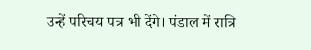उन्हें परिचय पत्र भी देंगे। पंडाल में रात्रि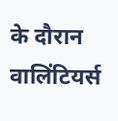के दौरान वालिंटियर्स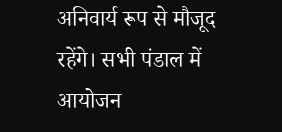अनिवार्य रूप से मौजूद रहेंगे। सभी पंडाल में आयोजन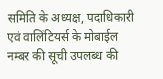समिति के अध्यक्ष, पदाधिकारी एवं वालिंटियर्स के मोबाईल नम्बर की सूची उपलब्ध की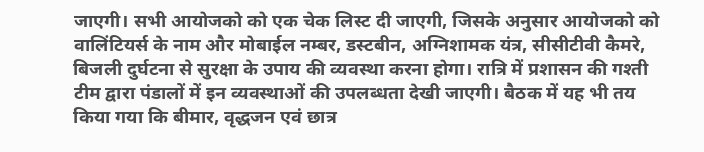जाएगी। सभी आयोजको को एक चेक लिस्ट दी जाएगी, जिसके अनुसार आयोजको को वालिंटियर्स के नाम और मोबाईल नम्बर, डस्टबीन, अग्निशामक यंत्र, सीसीटीवी कैमरे, बिजली दुर्घटना से सुरक्षा के उपाय की व्यवस्था करना होगा। रात्रि में प्रशासन की गश्ती टीम द्वारा पंडालों में इन व्यवस्थाओं की उपलब्धता देखी जाएगी। बैठक में यह भी तय किया गया कि बीमार, वृद्धजन एवं छात्र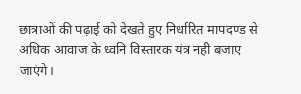छात्राओं की पढ़ाई को देखते हुए निर्धारित मापदण्ड से अधिक आवाज के ध्वनि विस्तारक यंत्र नही बजाए जाएंगे।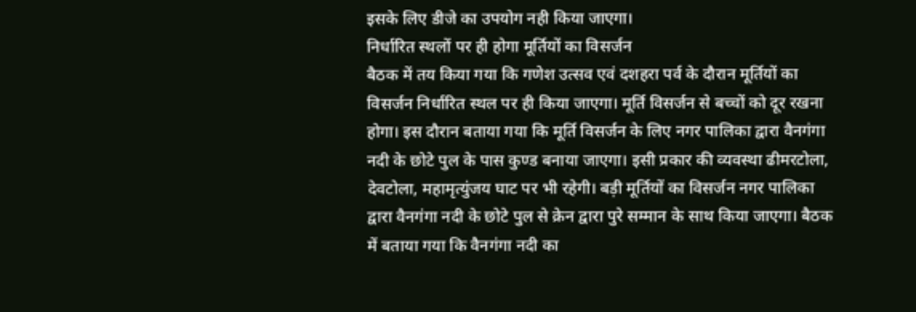इसके लिए डीजे का उपयोग नही किया जाएगा।
निर्धारित स्थलों पर ही होगा मूर्तियों का विसर्जन
बैठक में तय किया गया कि गणेश उत्सव एवं दशहरा पर्व के दौरान मूर्तियों का विसर्जन निर्धारित स्थल पर ही किया जाएगा। मूर्ति विसर्जन से बच्चों को दूर रखना होगा। इस दौरान बताया गया कि मूर्ति विसर्जन के लिए नगर पालिका द्वारा वैनगंगा नदी के छोटे पुल के पास कुण्ड बनाया जाएगा। इसी प्रकार की व्यवस्था ढीमरटोला, देवटोला, महामृत्युंजय घाट पर भी रहेगी। बड़ी मूर्तियों का विसर्जन नगर पालिका द्वारा वैनगंगा नदी के छोटे पुल से क्रेन द्वारा पुरे सम्मान के साथ किया जाएगा। बैठक में बताया गया कि वैनगंगा नदी का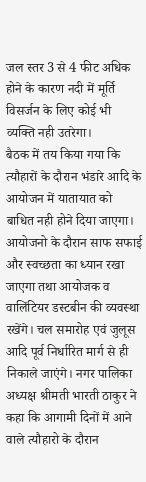जल स्तर 3 से 4 फीट अधिक होने के कारण नदी में मूर्ति विसर्जन के लिए कोई भी व्यक्ति नही उतरेगा।
बैठक में तय किया गया कि त्यौहारों के दौरान भंडारे आदि के आयोजन में यातायात को बाधित नही होने दिया जाएगा। आयोजनो के दौरान साफ सफाई और स्वच्छता का ध्यान रखा जाएगा तथा आयोजक व वालिंटियर डस्टबीन की व्यवस्था रखेंगे। चल समारोह एवं जुलूस आदि पूर्व निर्धारित मार्ग से ही निकाले जाएंगे। नगर पालिका अध्यक्ष श्रीमती भारती ठाकुर ने कहा कि आगामी दिनों में आने वाले त्यौहारो के दौरान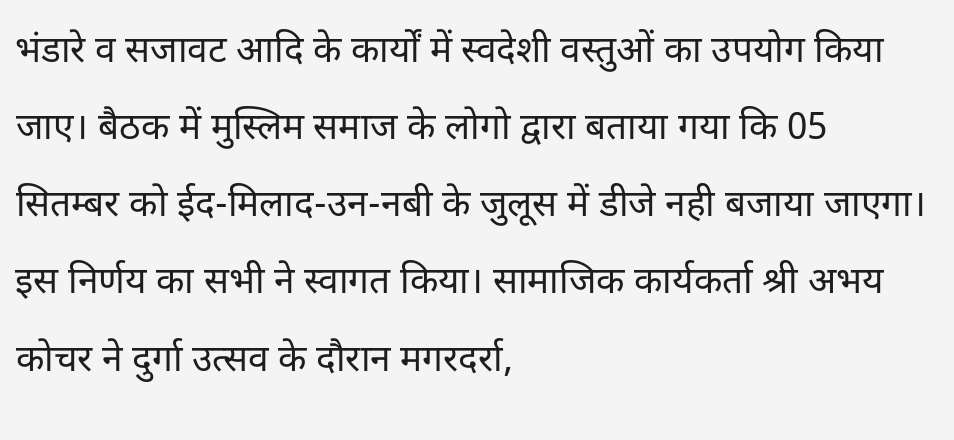भंडारे व सजावट आदि के कार्यों में स्वदेशी वस्तुओं का उपयोग किया जाए। बैठक में मुस्लिम समाज के लोगो द्वारा बताया गया कि 05 सितम्बर को ईद-मिलाद-उन-नबी के जुलूस में डीजे नही बजाया जाएगा। इस निर्णय का सभी ने स्वागत किया। सामाजिक कार्यकर्ता श्री अभय कोचर ने दुर्गा उत्सव के दौरान मगरदर्रा,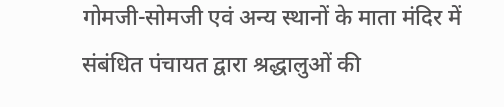गोमजी-सोमजी एवं अन्य स्थानों के माता मंदिर में संबंधित पंचायत द्वारा श्रद्धालुओं की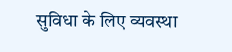सुविधा के लिए व्यवस्था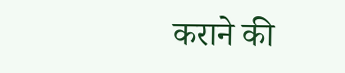कराने की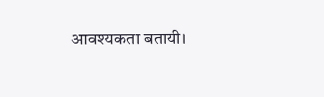आवश्यकता बतायी।